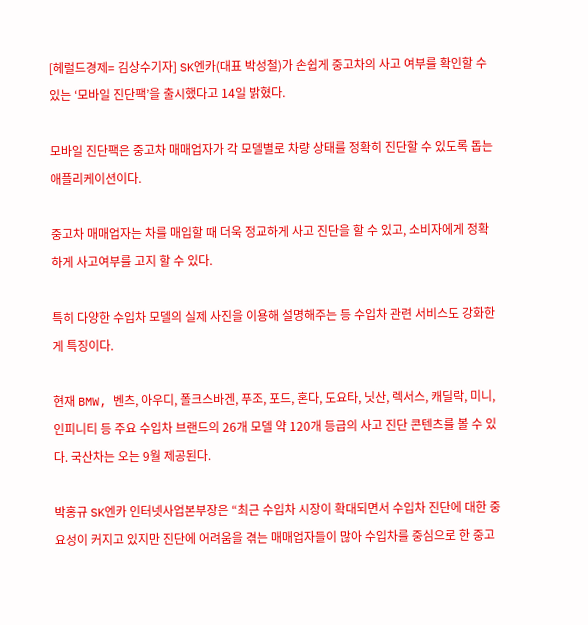[헤럴드경제= 김상수기자] SK엔카(대표 박성철)가 손쉽게 중고차의 사고 여부를 확인할 수 있는 ‘모바일 진단팩’을 출시했다고 14일 밝혔다.

모바일 진단팩은 중고차 매매업자가 각 모델별로 차량 상태를 정확히 진단할 수 있도록 돕는 애플리케이션이다.

중고차 매매업자는 차를 매입할 때 더욱 정교하게 사고 진단을 할 수 있고, 소비자에게 정확하게 사고여부를 고지 할 수 있다.

특히 다양한 수입차 모델의 실제 사진을 이용해 설명해주는 등 수입차 관련 서비스도 강화한 게 특징이다.

현재 BMW, 벤츠, 아우디, 폴크스바겐, 푸조, 포드, 혼다, 도요타, 닛산, 렉서스, 캐딜락, 미니, 인피니티 등 주요 수입차 브랜드의 26개 모델 약 120개 등급의 사고 진단 콘텐츠를 볼 수 있다. 국산차는 오는 9월 제공된다.

박홍규 SK엔카 인터넷사업본부장은 “최근 수입차 시장이 확대되면서 수입차 진단에 대한 중요성이 커지고 있지만 진단에 어려움을 겪는 매매업자들이 많아 수입차를 중심으로 한 중고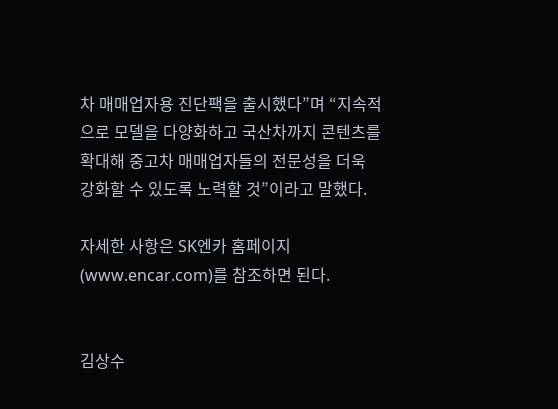차 매매업자용 진단팩을 출시했다”며 “지속적으로 모델을 다양화하고 국산차까지 콘텐츠를 확대해 중고차 매매업자들의 전문성을 더욱 강화할 수 있도록 노력할 것”이라고 말했다.

자세한 사항은 SK엔카 홈페이지(www.encar.com)를 참조하면 된다.


김상수